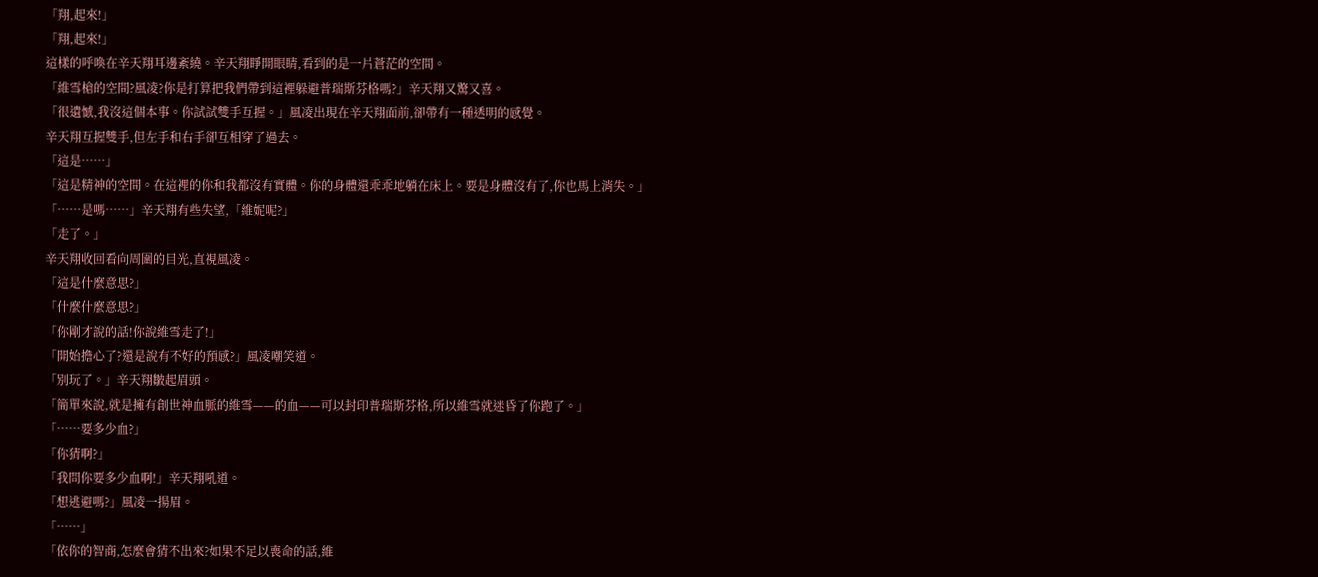「翔,起來!」
「翔,起來!」
這樣的呼喚在辛天翔耳邊紊繞。辛天翔睜開眼睛,看到的是一片蒼茫的空間。
「維雪槍的空間?風凌?你是打算把我們帶到這裡躲避普瑞斯芬格嗎?」辛天翔又驚又喜。
「很遺憾,我沒這個本事。你試試雙手互握。」風凌出現在辛天翔面前,卻帶有一種透明的感覺。
辛天翔互握雙手,但左手和右手卻互相穿了過去。
「這是……」
「這是精神的空間。在這裡的你和我都沒有實體。你的身體還乖乖地躺在床上。要是身體沒有了,你也馬上消失。」
「……是嗎……」辛天翔有些失望,「維妮呢?」
「走了。」
辛天翔收回看向周圍的目光,直視風凌。
「這是什麼意思?」
「什麼什麼意思?」
「你剛才說的話!你說維雪走了!」
「開始擔心了?還是說有不好的預感?」風凌嘲笑道。
「別玩了。」辛天翔皺起眉頭。
「簡單來說,就是擁有創世神血脈的維雪——的血——可以封印普瑞斯芬格,所以維雪就迷昏了你跑了。」
「……要多少血?」
「你猜啊?」
「我問你要多少血啊!」辛天翔吼道。
「想逃避嗎?」風凌一揚眉。
「……」
「依你的智商,怎麼會猜不出來?如果不足以喪命的話,維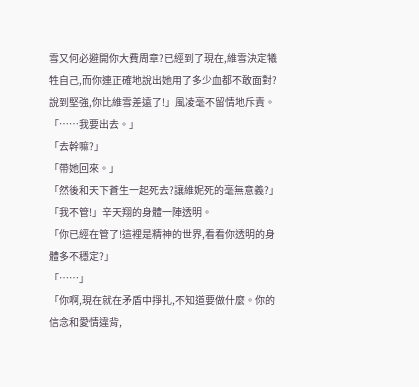雪又何必避開你大費周章?已經到了現在,維雪決定犧牲自己,而你連正確地說出她用了多少血都不敢面對?說到堅強,你比維雪差遠了!」風凌毫不留情地斥責。
「……我要出去。」
「去幹嘛?」
「帶她回來。」
「然後和天下蒼生一起死去?讓維妮死的毫無意義?」
「我不管!」辛天翔的身體一陣透明。
「你已經在管了!這裡是精神的世界,看看你透明的身體多不穩定?」
「……」
「你啊,現在就在矛盾中掙扎,不知道要做什麼。你的信念和愛情違背,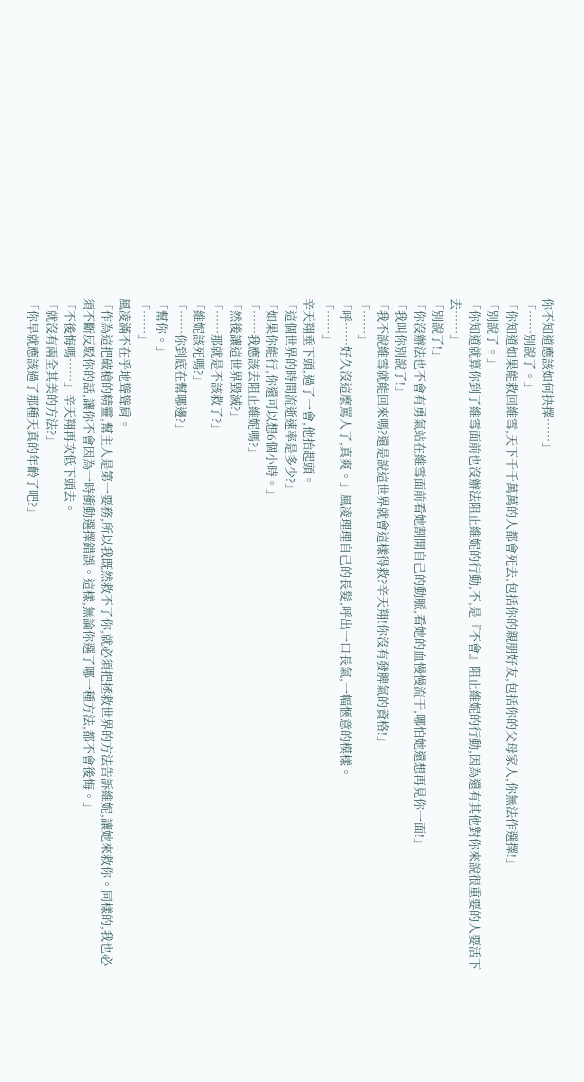你不知道應該如何抉擇……」
「……別說了。」
「你知道如果能救回維雪,天下千千萬萬的人都會死去,包括你的親朋好友,包括你的父母家人,你無法作選擇!」
「別說了。」
「你知道就算你到了維雪面前也沒辦法阻止維妮的行動,不,是『不會』阻止維妮的行動,因為還有其他對你來說很重要的人要活下去……」
「別說了!」
「你沒辦法也不會有勇氣站在維雪面前看她割開自己的動脈,看她的血慢慢流干,哪怕她還想再見你一面!」
「我叫你別說了!」
「我不說維雪就能回來嗎?還是說這世界就會這樣得救?辛天翔!你沒有發脾氣的資格!」
「……」
「呼……好久沒這麼罵人了,真爽。」風凌理理自己的長髮,呼出一口長氣,一幅愜意的模樣。
「……」
辛天翔垂下頭,過了一會,他抬起頭。
「這個世界的時間流逝速率是多少?」
「如果你能行,你還可以想6個小時。」
「……我應該去阻止維妮嗎?」
「然後讓這世界毀滅?」
「……那就是不該救了?」
「維妮該死嗎?」
「……你到底在幫哪邊?」
「幫你。」
「……」
風凌滿不在乎地聳聳肩。
「作為這把破槍的精靈,幫主人是第一要務,所以我既然救不了你,就必須把拯救世界的方法告訴維妮,讓她來救你。同樣的,我也必須不斷反駁你的話,讓你不會因為一時衝動選擇錯誤。這樣,無論你選了哪一種方法,都不會後悔。」
「不後悔嗎……」辛天翔再次低下頭去。
「就沒有兩全其美的方法?」
「你早就應該過了那種天真的年齡了吧?」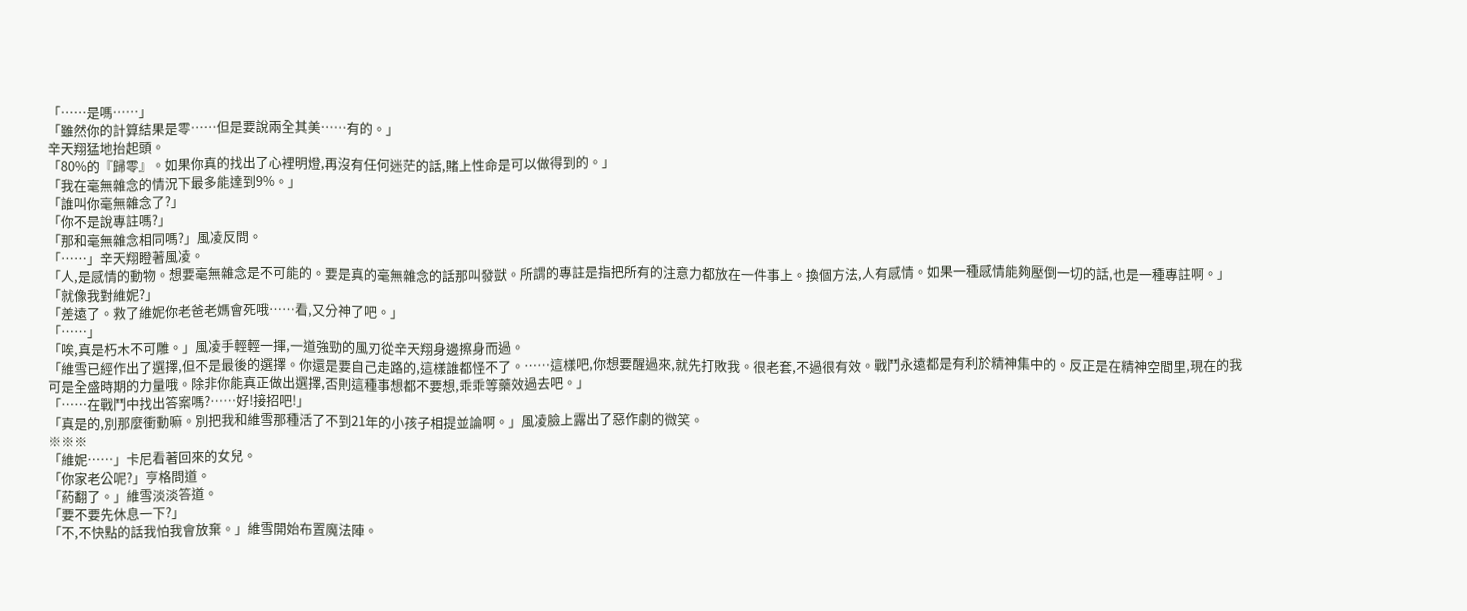「……是嗎……」
「雖然你的計算結果是零……但是要說兩全其美……有的。」
辛天翔猛地抬起頭。
「80%的『歸零』。如果你真的找出了心裡明燈,再沒有任何迷茫的話,賭上性命是可以做得到的。」
「我在毫無雜念的情況下最多能達到9%。」
「誰叫你毫無雜念了?」
「你不是說專註嗎?」
「那和毫無雜念相同嗎?」風凌反問。
「……」辛天翔瞪著風凌。
「人,是感情的動物。想要毫無雜念是不可能的。要是真的毫無雜念的話那叫發獃。所謂的專註是指把所有的注意力都放在一件事上。換個方法,人有感情。如果一種感情能夠壓倒一切的話,也是一種專註啊。」
「就像我對維妮?」
「差遠了。救了維妮你老爸老媽會死哦……看,又分神了吧。」
「……」
「唉,真是朽木不可雕。」風凌手輕輕一揮,一道強勁的風刃從辛天翔身邊擦身而過。
「維雪已經作出了選擇,但不是最後的選擇。你還是要自己走路的,這樣誰都怪不了。……這樣吧,你想要醒過來,就先打敗我。很老套,不過很有效。戰鬥永遠都是有利於精神集中的。反正是在精神空間里,現在的我可是全盛時期的力量哦。除非你能真正做出選擇,否則這種事想都不要想,乖乖等藥效過去吧。」
「……在戰鬥中找出答案嗎?……好!接招吧!」
「真是的,別那麼衝動嘛。別把我和維雪那種活了不到21年的小孩子相提並論啊。」風凌臉上露出了惡作劇的微笑。
※※※
「維妮……」卡尼看著回來的女兒。
「你家老公呢?」亨格問道。
「葯翻了。」維雪淡淡答道。
「要不要先休息一下?」
「不,不快點的話我怕我會放棄。」維雪開始布置魔法陣。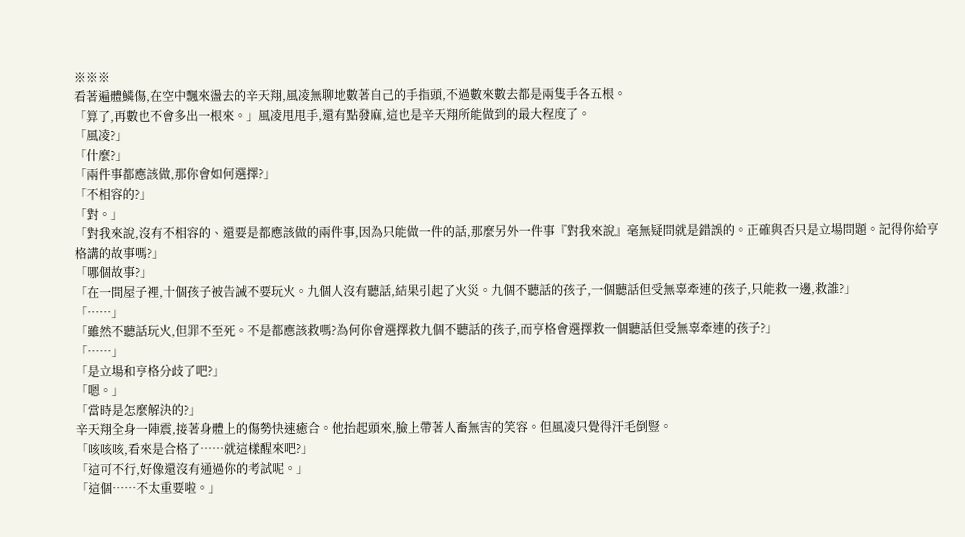※※※
看著遍體鱗傷,在空中飄來盪去的辛天翔,風凌無聊地數著自己的手指頭,不過數來數去都是兩隻手各五根。
「算了,再數也不會多出一根來。」風凌甩甩手,還有點發麻,這也是辛天翔所能做到的最大程度了。
「風凌?」
「什麼?」
「兩件事都應該做,那你會如何選擇?」
「不相容的?」
「對。」
「對我來說,沒有不相容的、還要是都應該做的兩件事,因為只能做一件的話,那麼另外一件事『對我來說』毫無疑問就是錯誤的。正確與否只是立場問題。記得你給亨格講的故事嗎?」
「哪個故事?」
「在一間屋子裡,十個孩子被告誡不要玩火。九個人沒有聽話,結果引起了火災。九個不聽話的孩子,一個聽話但受無辜牽連的孩子,只能救一邊,救誰?」
「……」
「雖然不聽話玩火,但罪不至死。不是都應該救嗎?為何你會選擇救九個不聽話的孩子,而亨格會選擇救一個聽話但受無辜牽連的孩子?」
「……」
「是立場和亨格分歧了吧?」
「嗯。」
「當時是怎麼解決的?」
辛天翔全身一陣震,接著身體上的傷勢快速癒合。他抬起頭來,臉上帶著人畜無害的笑容。但風凌只覺得汗毛倒豎。
「咳咳咳,看來是合格了……就這樣醒來吧?」
「這可不行,好像還沒有通過你的考試呢。」
「這個……不太重要啦。」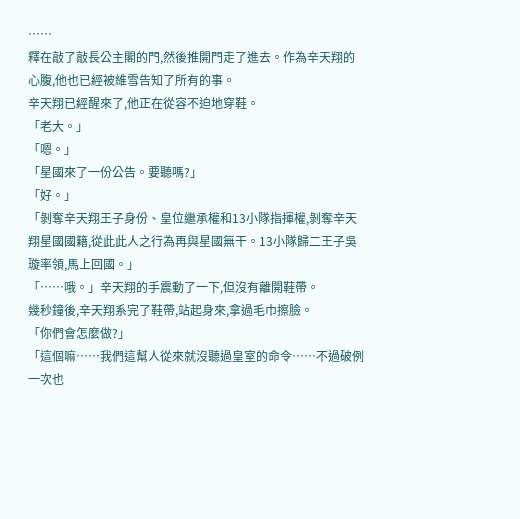……
釋在敲了敲長公主閣的門,然後推開門走了進去。作為辛天翔的心腹,他也已經被維雪告知了所有的事。
辛天翔已經醒來了,他正在從容不迫地穿鞋。
「老大。」
「嗯。」
「星國來了一份公告。要聽嗎?」
「好。」
「剝奪辛天翔王子身份、皇位繼承權和13小隊指揮權,剝奪辛天翔星國國籍,從此此人之行為再與星國無干。13小隊歸二王子吳璇率領,馬上回國。」
「……哦。」辛天翔的手震動了一下,但沒有離開鞋帶。
幾秒鐘後,辛天翔系完了鞋帶,站起身來,拿過毛巾擦臉。
「你們會怎麼做?」
「這個嘛……我們這幫人從來就沒聽過皇室的命令……不過破例一次也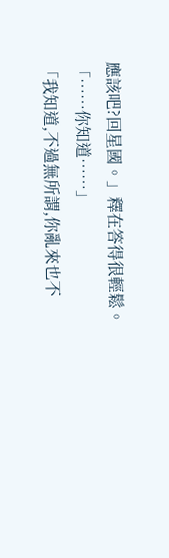應該吧?回星國。」釋在答得很輕鬆。
「……你知道……」
「我知道,不過無所謂,你亂來也不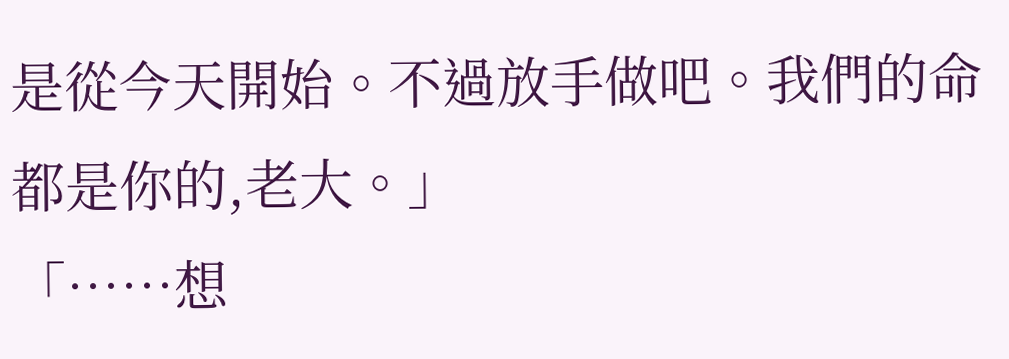是從今天開始。不過放手做吧。我們的命都是你的,老大。」
「……想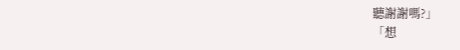聽謝謝嗎?」
「想